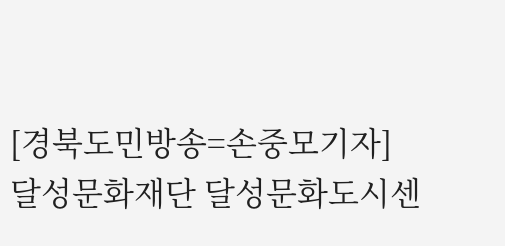[경북도민방송=손중모기자] 달성문화재단 달성문화도시센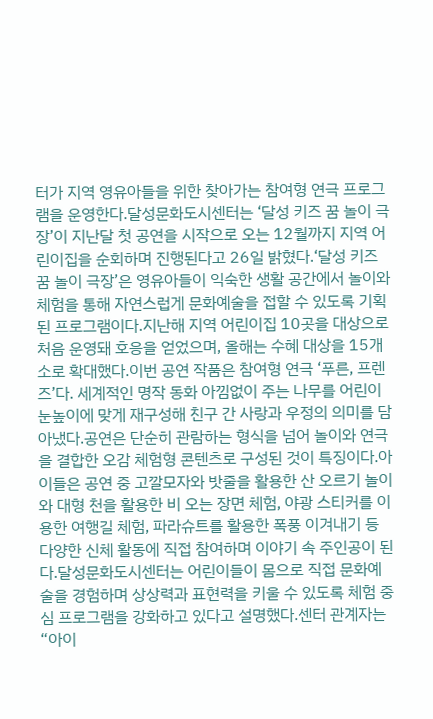터가 지역 영유아들을 위한 찾아가는 참여형 연극 프로그램을 운영한다.달성문화도시센터는 ‘달성 키즈 꿈 놀이 극장’이 지난달 첫 공연을 시작으로 오는 12월까지 지역 어린이집을 순회하며 진행된다고 26일 밝혔다.‘달성 키즈 꿈 놀이 극장’은 영유아들이 익숙한 생활 공간에서 놀이와 체험을 통해 자연스럽게 문화예술을 접할 수 있도록 기획된 프로그램이다.지난해 지역 어린이집 10곳을 대상으로 처음 운영돼 호응을 얻었으며, 올해는 수혜 대상을 15개소로 확대했다.이번 공연 작품은 참여형 연극 ‘푸른, 프렌즈’다. 세계적인 명작 동화 아낌없이 주는 나무를 어린이 눈높이에 맞게 재구성해 친구 간 사랑과 우정의 의미를 담아냈다.공연은 단순히 관람하는 형식을 넘어 놀이와 연극을 결합한 오감 체험형 콘텐츠로 구성된 것이 특징이다.아이들은 공연 중 고깔모자와 밧줄을 활용한 산 오르기 놀이와 대형 천을 활용한 비 오는 장면 체험, 야광 스티커를 이용한 여행길 체험, 파라슈트를 활용한 폭풍 이겨내기 등 다양한 신체 활동에 직접 참여하며 이야기 속 주인공이 된다.달성문화도시센터는 어린이들이 몸으로 직접 문화예술을 경험하며 상상력과 표현력을 키울 수 있도록 체험 중심 프로그램을 강화하고 있다고 설명했다.센터 관계자는 “아이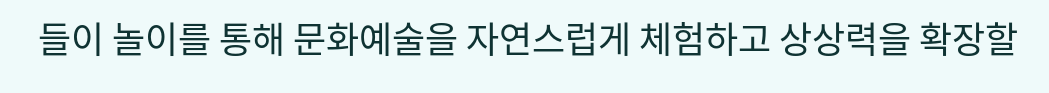들이 놀이를 통해 문화예술을 자연스럽게 체험하고 상상력을 확장할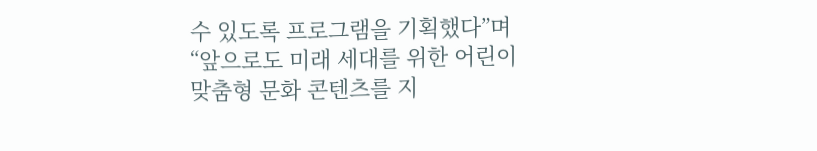수 있도록 프로그램을 기획했다”며 “앞으로도 미래 세대를 위한 어린이 맞춤형 문화 콘텐츠를 지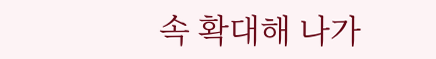속 확대해 나가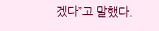겠다”고 말했다.